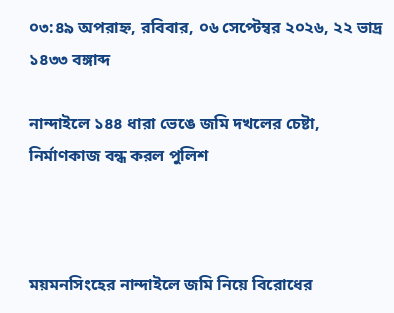০৩:৪৯ অপরাহ্ন, রবিবার, ০৬ সেপ্টেম্বর ২০২৬, ২২ ভাদ্র ১৪৩৩ বঙ্গাব্দ

নান্দাইলে ১৪৪ ধারা ভেঙে জমি দখলের চেষ্টা, নির্মাণকাজ বন্ধ করল পুলিশ



ময়মনসিংহের নান্দাইলে জমি নিয়ে বিরোধের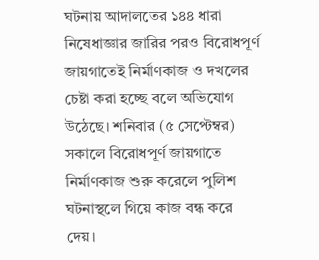ঘটনায় আদালতের ১৪৪ ধারা নিষেধাজ্ঞার জারির পরও বিরোধপূর্ণ জায়গাতেই নির্মাণকাজ ও দখলের চেষ্টা করা হচ্ছে বলে অভিযোগ উঠেছে। শনিবার (৫ সেপ্টেম্বর) সকালে বিরোধপূর্ণ জায়গাতে নির্মাণকাজ শুরু করেলে পুলিশ ঘটনাস্থলে গিয়ে কাজ বন্ধ করে দেয়।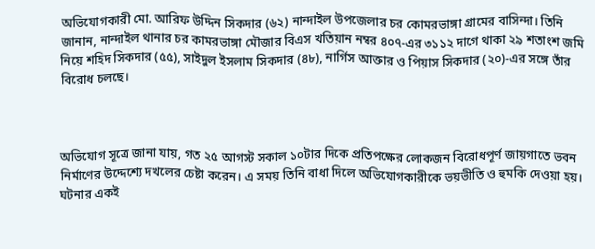অভিযোগকারী মো. আরিফ উদ্দিন সিকদার (৬২) নান্দাইল উপজেলার চর কোমরভাঙ্গা গ্রামের বাসিন্দা। তিনি জানান, নান্দাইল থানার চর কামরভাঙ্গা মৌজার বিএস খতিয়ান নম্বর ৪০৭-এর ৩১১২ দাগে থাকা ২৯ শতাংশ জমি নিয়ে শহিদ সিকদার (৫৫), সাইদুল ইসলাম সিকদার (৪৮), নার্গিস আক্তার ও পিয়াস সিকদার (২০)-এর সঙ্গে তাঁর বিরোধ চলছে।



অভিযোগ সূত্রে জানা যায়, গত ২৫ আগস্ট সকাল ১০টার দিকে প্রতিপক্ষের লোকজন বিরোধপূর্ণ জায়গাতে ভবন নির্মাণের উদ্দেশ্যে দখলের চেষ্টা করেন। এ সময় তিনি বাধা দিলে অভিযোগকারীকে ভয়ভীতি ও হুমকি দেওয়া হয়। ঘটনার একই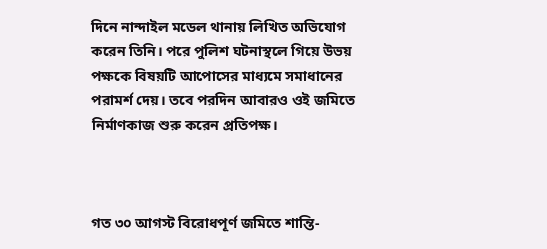দিনে নান্দাইল মডেল থানায় লিখিত অভিযোগ করেন তিনি। পরে পুলিশ ঘটনাস্থলে গিয়ে উভয় পক্ষকে বিষয়টি আপোসের মাধ্যমে সমাধানের পরামর্শ দেয়। তবে পরদিন আবারও ওই জমিতে নির্মাণকাজ শুরু করেন প্রতিপক্ষ।



গত ৩০ আগস্ট বিরোধপূর্ণ জমিতে শান্তি-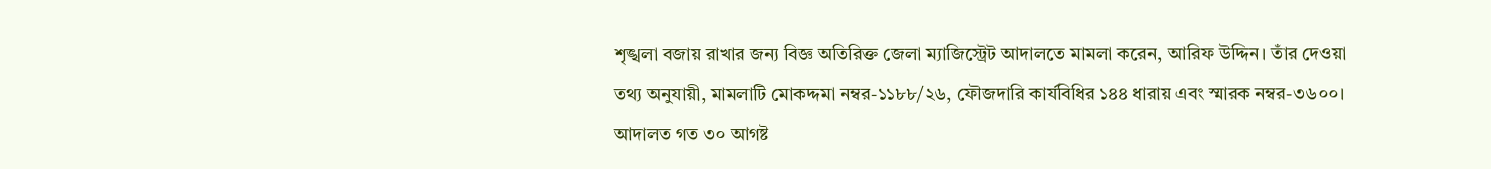শৃঙ্খলা বজায় রাখার জন্য বিজ্ঞ অতিরিক্ত জেলা ম্যাজিস্ট্রেট আদালতে মামলা করেন, আরিফ উদ্দিন। তাঁর দেওয়া তথ্য অনুযায়ী, মামলাটি মোকদ্দমা নম্বর-১১৮৮/২৬, ফৌজদারি কার্যবিধির ১৪৪ ধারায় এবং স্মারক নম্বর-৩৬০০। আদালত গত ৩০ আগষ্ট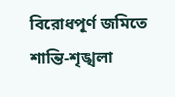বিরোধপূর্ণ জমিতে শান্তি-শৃঙ্খলা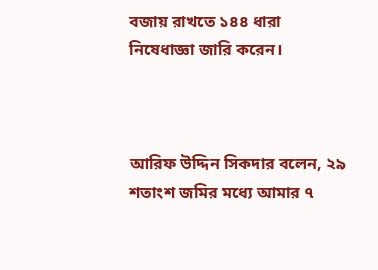বজায় রাখতে ১৪৪ ধারা নিষেধাজ্ঞা জারি করেন।



আরিফ উদ্দিন সিকদার বলেন, ২৯ শতাংশ জমির মধ্যে আমার ৭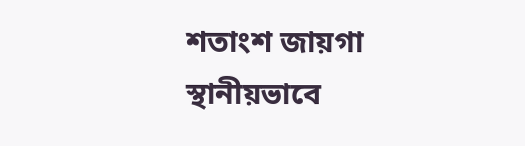শতাংশ জায়গা স্থানীয়ভাবে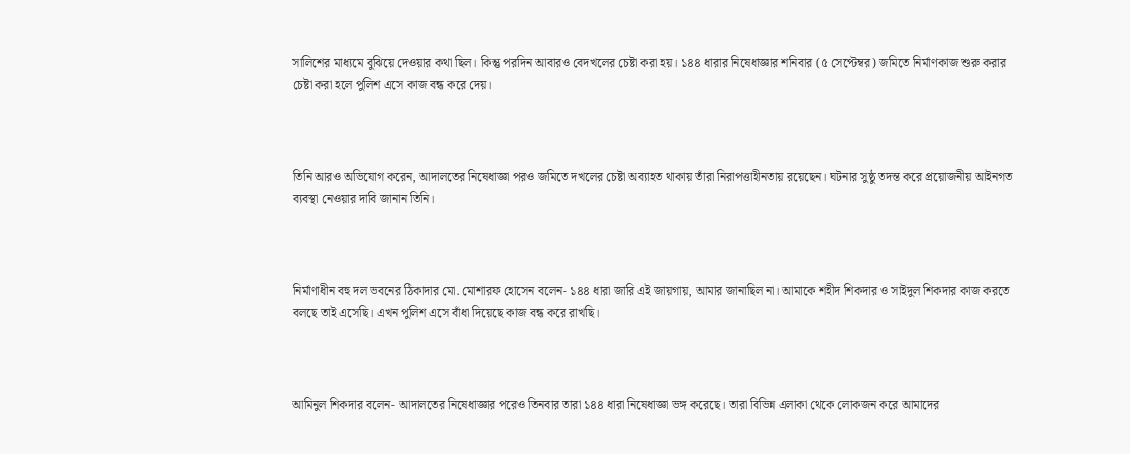সালিশের মাধ্যমে বুঝিয়ে দেওয়ার কথা ছিল। কিন্তু পরদিন আবারও বেদখলের চেষ্টা করা হয়। ১৪৪ ধারার নিষেধাজ্ঞার শনিবার (৫ সেপ্টেম্বর) জমিতে নির্মাণকাজ শুরু করার চেষ্টা করা হলে পুলিশ এসে কাজ বন্ধ করে দেয়।



তিনি আরও অভিযোগ করেন, আদালতের নিষেধাজ্ঞা পরও জমিতে দখলের চেষ্টা অব্যাহত থাকায় তাঁরা নিরাপত্তাহীনতায় রয়েছেন। ঘটনার সুষ্ঠু তদন্ত করে প্রয়োজনীয় আইনগত ব্যবস্থা নেওয়ার দাবি জানান তিনি।



নির্মাণাধীন বহু দল ভবনের ঠিকাদার মো. মোশারফ হোসেন বলেন- ১৪৪ ধারা জারি এই জায়গায়, আমার জানাছিল না। আমাকে শহীদ শিকদার ও সাইদুল শিকদার কাজ করতে বলছে তাই এসেছি। এখন পুলিশ এসে বাঁধা দিয়েছে কাজ বন্ধ করে রাখছি।



আমিনুল শিকদার বলেন- আদালতের নিষেধাজ্ঞার পরেও তিনবার তারা ১৪৪ ধারা নিষেধাজ্ঞা ভঙ্গ করেছে। তারা বিভিন্ন এলাকা থেকে লোকজন করে আমাদের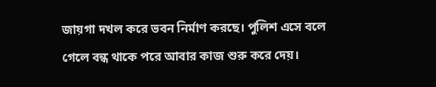জায়গা দখল করে ভবন নির্মাণ করছে। পুলিশ এসে বলে গেলে বন্ধ থাকে পরে আবার কাজ শুরু করে দেয়।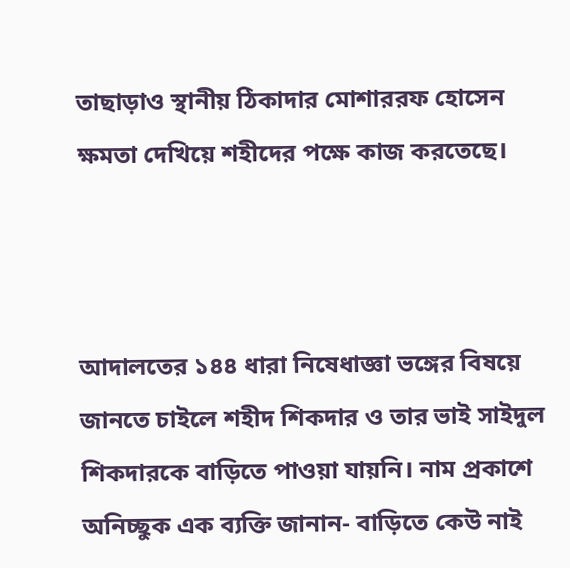তাছাড়াও স্থানীয় ঠিকাদার মোশাররফ হোসেন ক্ষমতা দেখিয়ে শহীদের পক্ষে কাজ করতেছে।



আদালতের ১৪৪ ধারা নিষেধাজ্ঞা ভঙ্গের বিষয়ে জানতে চাইলে শহীদ শিকদার ও তার ভাই সাইদুল শিকদারকে বাড়িতে পাওয়া যায়নি। নাম প্রকাশে অনিচ্ছুক এক ব্যক্তি জানান- বাড়িতে কেউ নাই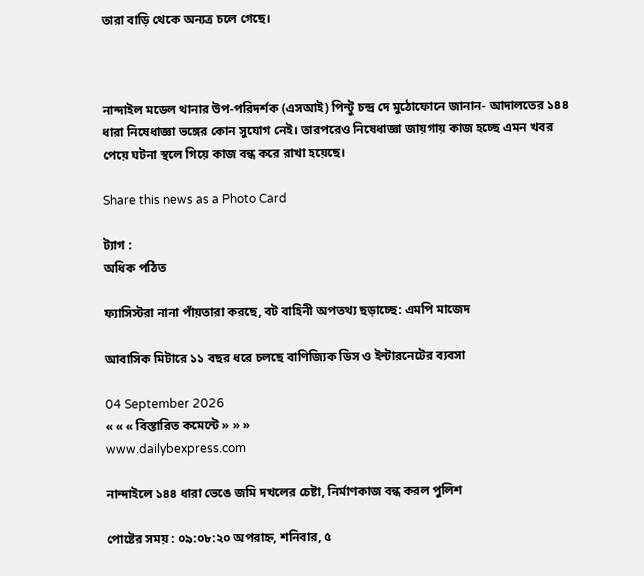তারা বাড়ি থেকে অন্যত্র চলে গেছে।



নান্দাইল মডেল থানার উপ-পরিদর্শক (এসআই) পিন্টু চন্দ্র দে মুঠোফোনে জানান- আদালতের ১৪৪ ধারা নিষেধাজ্ঞা ভঙ্গের কোন সুযোগ নেই। তারপরেও নিষেধাজ্ঞা জায়গায় কাজ হচ্ছে এমন খবর পেয়ে ঘটনা স্থলে গিয়ে কাজ বন্ধ করে রাখা হয়েছে।

Share this news as a Photo Card

ট্যাগ :
অধিক পঠিত

ফ্যাসিস্টরা নানা পাঁয়তারা করছে, বট বাহিনী অপতথ্য ছড়াচ্ছে: এমপি মাজেদ

আবাসিক মিটারে ১১ বছর ধরে চলছে বাণিজ্যিক ডিস ও ইন্টারনেটের ব্যবসা

04 September 2026
« « « বিস্তারিত কমেন্টে » » »
www.dailybexpress.com

নান্দাইলে ১৪৪ ধারা ভেঙে জমি দখলের চেষ্টা, নির্মাণকাজ বন্ধ করল পুলিশ

পোষ্টের সময় : ০৯:০৮:২০ অপরাহ্ন, শনিবার, ৫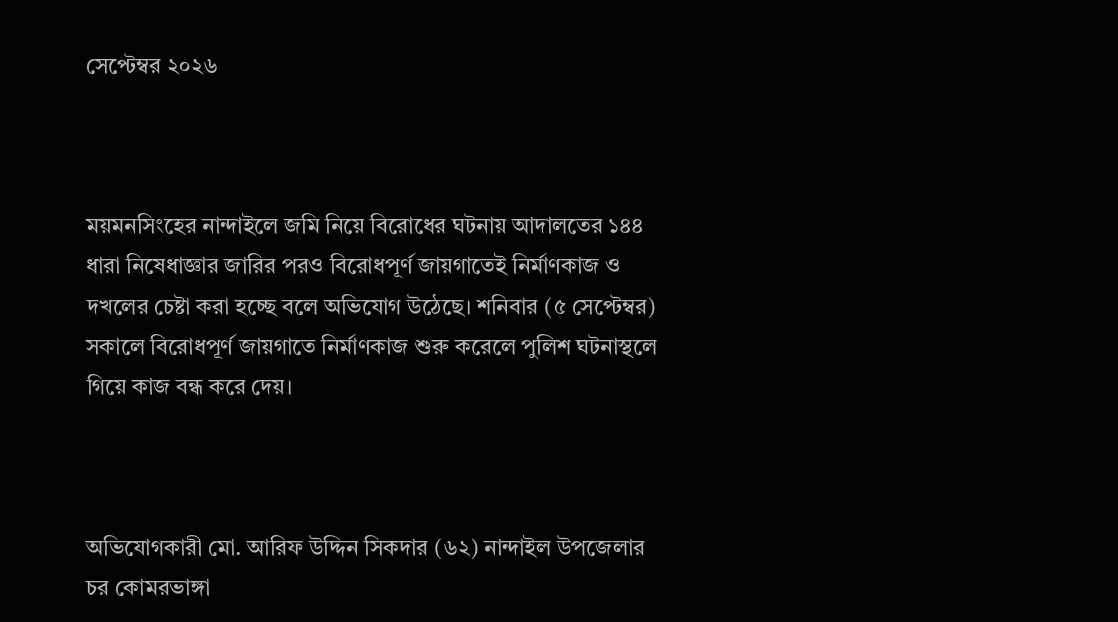সেপ্টেম্বর ২০২৬



ময়মনসিংহের নান্দাইলে জমি নিয়ে বিরোধের ঘটনায় আদালতের ১৪৪ ধারা নিষেধাজ্ঞার জারির পরও বিরোধপূর্ণ জায়গাতেই নির্মাণকাজ ও দখলের চেষ্টা করা হচ্ছে বলে অভিযোগ উঠেছে। শনিবার (৫ সেপ্টেম্বর) সকালে বিরোধপূর্ণ জায়গাতে নির্মাণকাজ শুরু করেলে পুলিশ ঘটনাস্থলে গিয়ে কাজ বন্ধ করে দেয়।



অভিযোগকারী মো. আরিফ উদ্দিন সিকদার (৬২) নান্দাইল উপজেলার চর কোমরভাঙ্গা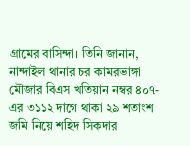গ্রামের বাসিন্দা। তিনি জানান, নান্দাইল থানার চর কামরভাঙ্গা মৌজার বিএস খতিয়ান নম্বর ৪০৭-এর ৩১১২ দাগে থাকা ২৯ শতাংশ জমি নিয়ে শহিদ সিকদার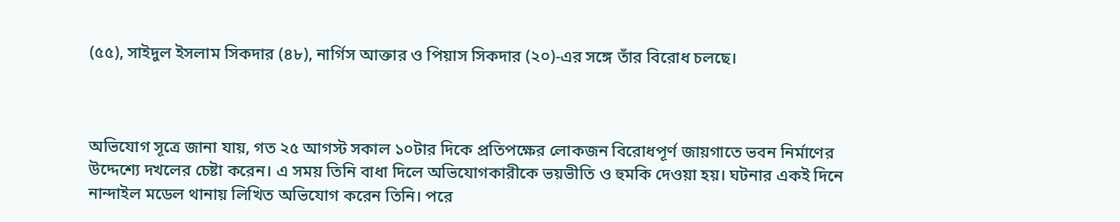(৫৫), সাইদুল ইসলাম সিকদার (৪৮), নার্গিস আক্তার ও পিয়াস সিকদার (২০)-এর সঙ্গে তাঁর বিরোধ চলছে।



অভিযোগ সূত্রে জানা যায়, গত ২৫ আগস্ট সকাল ১০টার দিকে প্রতিপক্ষের লোকজন বিরোধপূর্ণ জায়গাতে ভবন নির্মাণের উদ্দেশ্যে দখলের চেষ্টা করেন। এ সময় তিনি বাধা দিলে অভিযোগকারীকে ভয়ভীতি ও হুমকি দেওয়া হয়। ঘটনার একই দিনে নান্দাইল মডেল থানায় লিখিত অভিযোগ করেন তিনি। পরে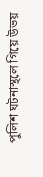পুলিশ ঘটনাস্থলে গিয়ে উভয়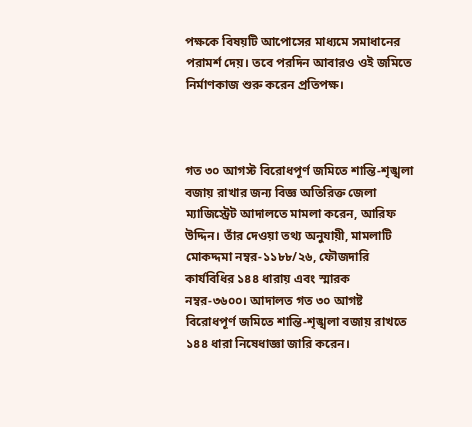পক্ষকে বিষয়টি আপোসের মাধ্যমে সমাধানের পরামর্শ দেয়। তবে পরদিন আবারও ওই জমিতে নির্মাণকাজ শুরু করেন প্রতিপক্ষ।



গত ৩০ আগস্ট বিরোধপূর্ণ জমিতে শান্তি-শৃঙ্খলা বজায় রাখার জন্য বিজ্ঞ অতিরিক্ত জেলা ম্যাজিস্ট্রেট আদালতে মামলা করেন, আরিফ উদ্দিন। তাঁর দেওয়া তথ্য অনুযায়ী, মামলাটি মোকদ্দমা নম্বর-১১৮৮/২৬, ফৌজদারি কার্যবিধির ১৪৪ ধারায় এবং স্মারক নম্বর-৩৬০০। আদালত গত ৩০ আগষ্ট বিরোধপূর্ণ জমিতে শান্তি-শৃঙ্খলা বজায় রাখতে ১৪৪ ধারা নিষেধাজ্ঞা জারি করেন।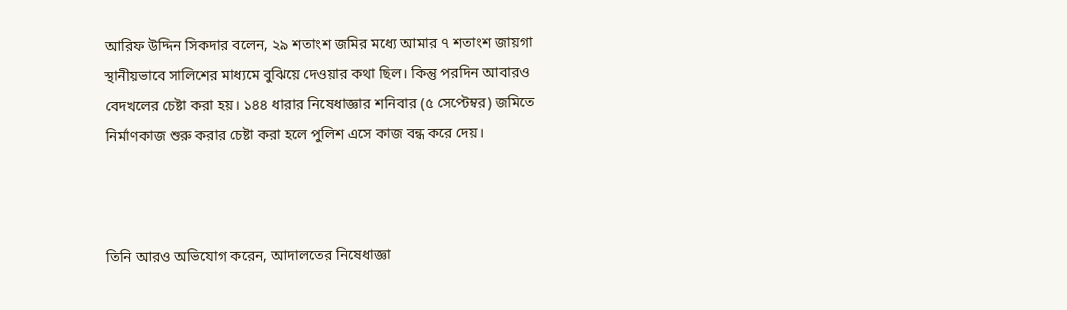আরিফ উদ্দিন সিকদার বলেন, ২৯ শতাংশ জমির মধ্যে আমার ৭ শতাংশ জায়গা স্থানীয়ভাবে সালিশের মাধ্যমে বুঝিয়ে দেওয়ার কথা ছিল। কিন্তু পরদিন আবারও বেদখলের চেষ্টা করা হয়। ১৪৪ ধারার নিষেধাজ্ঞার শনিবার (৫ সেপ্টেম্বর) জমিতে নির্মাণকাজ শুরু করার চেষ্টা করা হলে পুলিশ এসে কাজ বন্ধ করে দেয়।



তিনি আরও অভিযোগ করেন, আদালতের নিষেধাজ্ঞা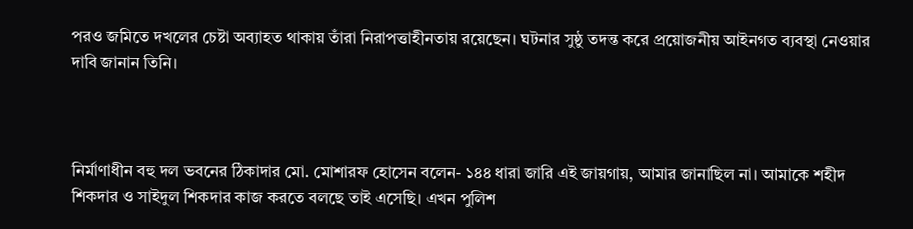পরও জমিতে দখলের চেষ্টা অব্যাহত থাকায় তাঁরা নিরাপত্তাহীনতায় রয়েছেন। ঘটনার সুষ্ঠু তদন্ত করে প্রয়োজনীয় আইনগত ব্যবস্থা নেওয়ার দাবি জানান তিনি।



নির্মাণাধীন বহু দল ভবনের ঠিকাদার মো. মোশারফ হোসেন বলেন- ১৪৪ ধারা জারি এই জায়গায়, আমার জানাছিল না। আমাকে শহীদ শিকদার ও সাইদুল শিকদার কাজ করতে বলছে তাই এসেছি। এখন পুলিশ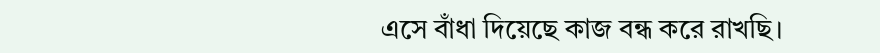এসে বাঁধা দিয়েছে কাজ বন্ধ করে রাখছি।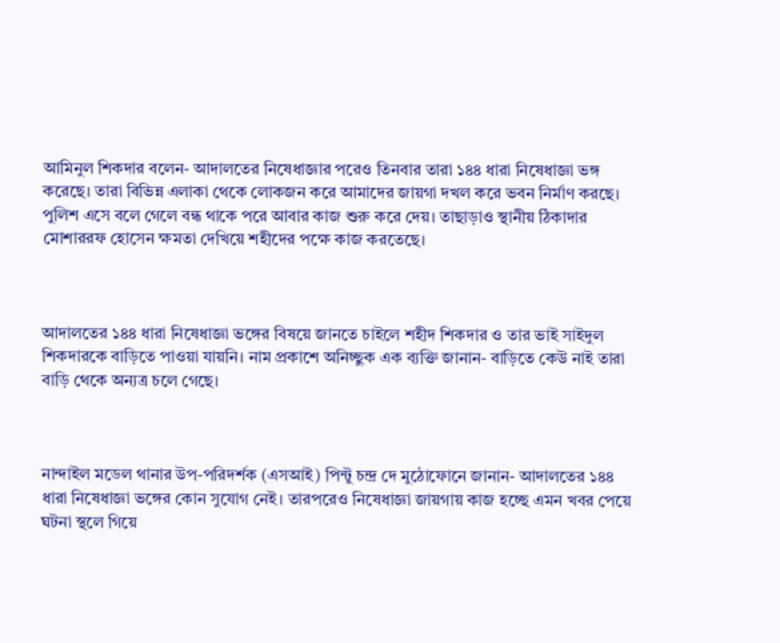আমিনুল শিকদার বলেন- আদালতের নিষেধাজ্ঞার পরেও তিনবার তারা ১৪৪ ধারা নিষেধাজ্ঞা ভঙ্গ করেছে। তারা বিভিন্ন এলাকা থেকে লোকজন করে আমাদের জায়গা দখল করে ভবন নির্মাণ করছে। পুলিশ এসে বলে গেলে বন্ধ থাকে পরে আবার কাজ শুরু করে দেয়। তাছাড়াও স্থানীয় ঠিকাদার মোশাররফ হোসেন ক্ষমতা দেখিয়ে শহীদের পক্ষে কাজ করতেছে।



আদালতের ১৪৪ ধারা নিষেধাজ্ঞা ভঙ্গের বিষয়ে জানতে চাইলে শহীদ শিকদার ও তার ভাই সাইদুল শিকদারকে বাড়িতে পাওয়া যায়নি। নাম প্রকাশে অনিচ্ছুক এক ব্যক্তি জানান- বাড়িতে কেউ নাই তারা বাড়ি থেকে অন্যত্র চলে গেছে।



নান্দাইল মডেল থানার উপ-পরিদর্শক (এসআই) পিন্টু চন্দ্র দে মুঠোফোনে জানান- আদালতের ১৪৪ ধারা নিষেধাজ্ঞা ভঙ্গের কোন সুযোগ নেই। তারপরেও নিষেধাজ্ঞা জায়গায় কাজ হচ্ছে এমন খবর পেয়ে ঘটনা স্থলে গিয়ে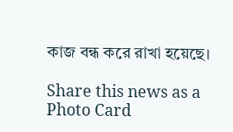কাজ বন্ধ করে রাখা হয়েছে।

Share this news as a Photo Card